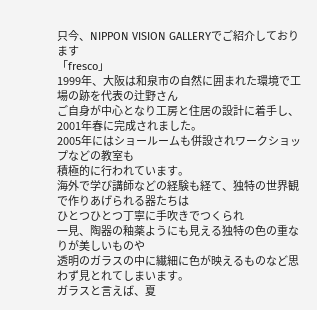只今、NIPPON VISION GALLERYでご紹介しております
「fresco」
1999年、大阪は和泉市の自然に囲まれた環境で工場の跡を代表の辻野さん
ご自身が中心となり工房と住居の設計に着手し、2001年春に完成されました。
2005年にはショールームも併設されワークショップなどの教室も
積極的に行われています。
海外で学び講師などの経験も経て、独特の世界観で作りあげられる器たちは
ひとつひとつ丁寧に手吹きでつくられ
一見、陶器の釉薬ようにも見える独特の色の重なりが美しいものや
透明のガラスの中に繊細に色が映えるものなど思わず見とれてしまいます。
ガラスと言えば、夏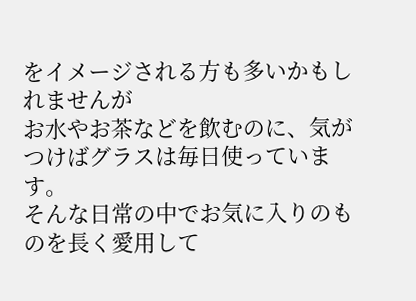をイメージされる方も多いかもしれませんが
お水やお茶などを飲むのに、気がつけばグラスは毎日使っています。
そんな日常の中でお気に入りのものを長く愛用して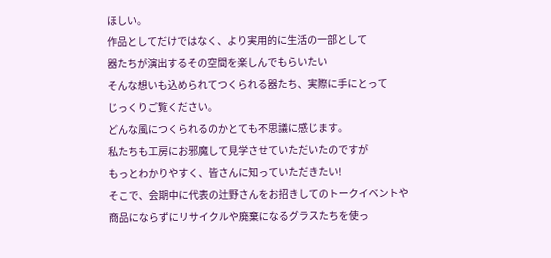ほしい。
作品としてだけではなく、より実用的に生活の一部として
器たちが演出するその空間を楽しんでもらいたい
そんな想いも込められてつくられる器たち、実際に手にとって
じっくりご覧ください。
どんな風につくられるのかとても不思議に感じます。
私たちも工房にお邪魔して見学させていただいたのですが
もっとわかりやすく、皆さんに知っていただきたい!
そこで、会期中に代表の辻野さんをお招きしてのトークイベントや
商品にならずにリサイクルや廃棄になるグラスたちを使っ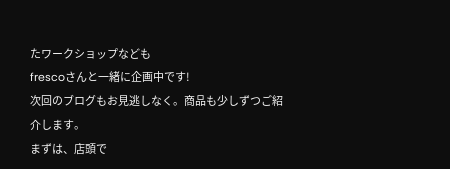たワークショップなども
frescoさんと一緒に企画中です!
次回のブログもお見逃しなく。商品も少しずつご紹介します。
まずは、店頭で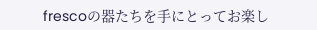frescoの器たちを手にとってお楽し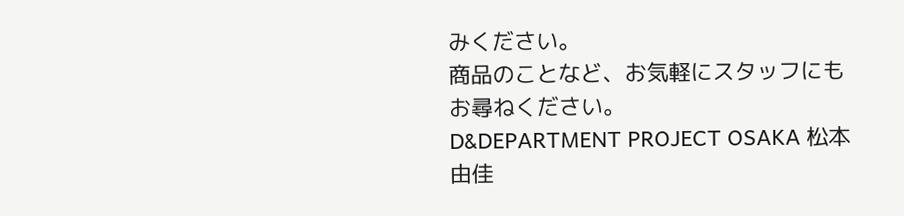みください。
商品のことなど、お気軽にスタッフにもお尋ねください。
D&DEPARTMENT PROJECT OSAKA 松本由佳